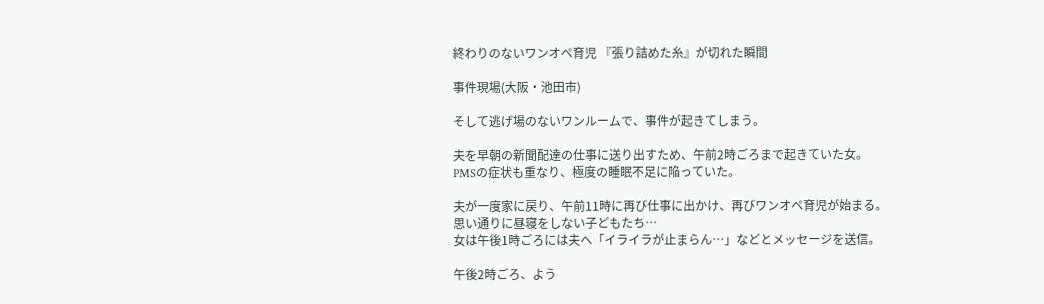終わりのないワンオペ育児 『張り詰めた糸』が切れた瞬間

事件現場(大阪・池田市)

そして逃げ場のないワンルームで、事件が起きてしまう。

夫を早朝の新聞配達の仕事に送り出すため、午前2時ごろまで起きていた女。
PMSの症状も重なり、極度の睡眠不足に陥っていた。

夫が一度家に戻り、午前11時に再び仕事に出かけ、再びワンオペ育児が始まる。
思い通りに昼寝をしない子どもたち…
女は午後1時ごろには夫へ「イライラが止まらん…」などとメッセージを送信。

午後2時ごろ、よう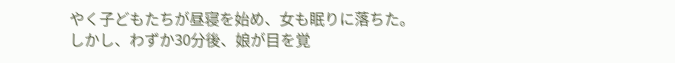やく子どもたちが昼寝を始め、女も眠りに落ちた。
しかし、わずか30分後、娘が目を覚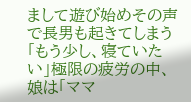まして遊び始めその声で長男も起きてしまう
「もう少し、寝ていたい」極限の疲労の中、娘は「ママ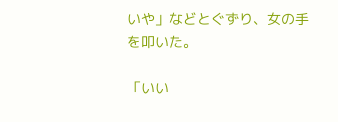いや」などとぐずり、女の手を叩いた。

「いい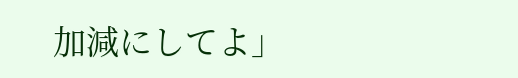加減にしてよ」